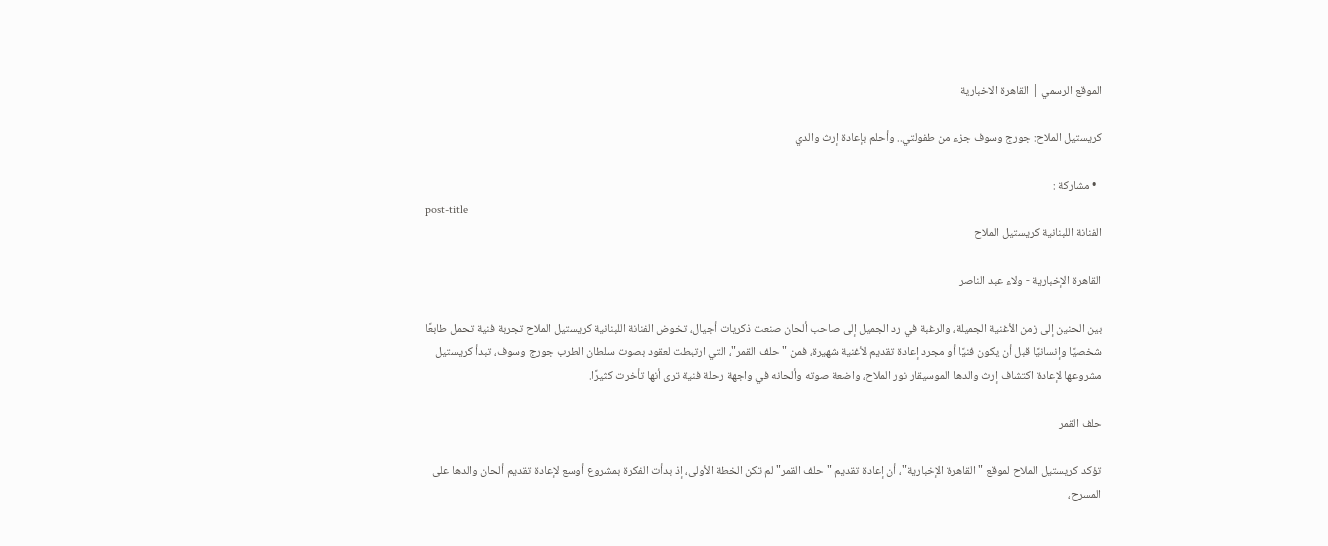الموقع الرسمي | القاهرة الاخبارية

كريستيل الملاح: جورج وسوف جزء من طفولتي.. وأحلم بإعادة إرث والدي

  • مشاركة :
post-title
الفنانة اللبنانية كريستيل الملاح

القاهرة الإخبارية - ولاء عبد الناصر

بين الحنين إلى زمن الأغنية الجميلة، والرغبة في رد الجميل إلى صاحب ألحان صنعت ذكريات أجيال، تخوض الفنانة اللبنانية كريستيل الملاح تجربة فنية تحمل طابعًا شخصيًا وإنسانيًا قبل أن يكون فنيًا أو مجرد إعادة تقديم لأغنية شهيرة، فمن "حلف القمر"، التي ارتبطت لعقود بصوت سلطان الطرب جورج وسوف، تبدأ كريستيل مشروعها لإعادة اكتشاف إرث والدها الموسيقار نور الملاح، واضعة صوته وألحانه في واجهة رحلة فنية ترى أنها تأخرت كثيرًا.

حلف القمر

تؤكد كريستيل الملاح لموقع "القاهرة الإخبارية"، أن إعادة تقديم "حلف القمر" لم تكن الخطة الأولى، إذ بدأت الفكرة بمشروع أوسع لإعادة تقديم ألحان والدها على المسرح،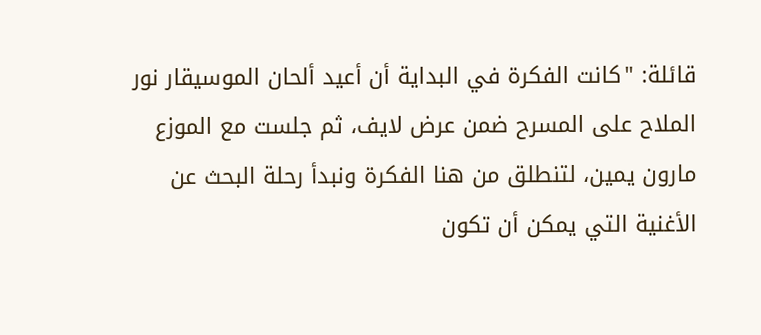قائلة: "كانت الفكرة في البداية أن أعيد ألحان الموسيقار نور الملاح على المسرح ضمن عرض لايف، ثم جلست مع الموزع مارون يمين، لتنطلق من هنا الفكرة ونبدأ رحلة البحث عن الأغنية التي يمكن أن تكون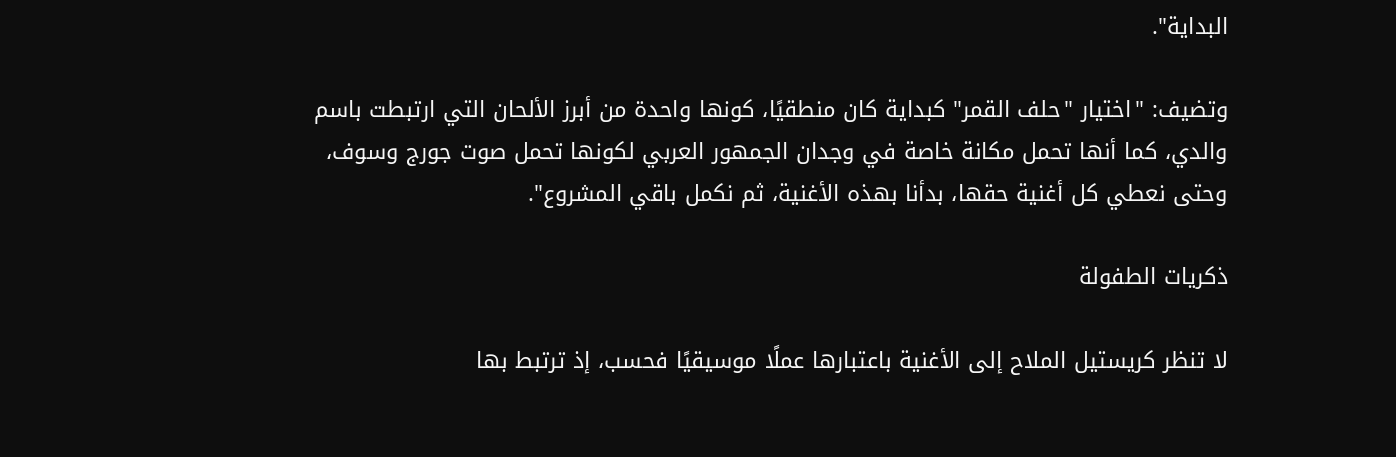البداية".

وتضيف: "اختيار "حلف القمر" كبداية كان منطقيًا، كونها واحدة من أبرز الألحان التي ارتبطت باسم والدي، كما أنها تحمل مكانة خاصة في وجدان الجمهور العربي لكونها تحمل صوت جورج وسوف، وحتى نعطي كل أغنية حقها، بدأنا بهذه الأغنية، ثم نكمل باقي المشروع".

ذكريات الطفولة

لا تنظر كريستيل الملاح إلى الأغنية باعتبارها عملًا موسيقيًا فحسب، إذ ترتبط بها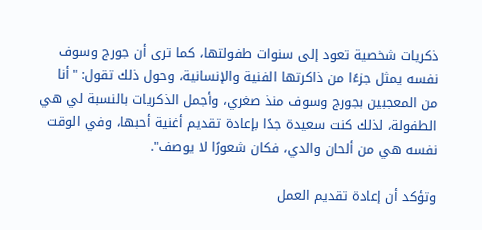ذكريات شخصية تعود إلى سنوات طفولتها، كما ترى أن جورج وسوف نفسه يمثل جزءًا من ذاكرتها الفنية والإنسانية، وحول ذلك تقول: "أنا من المعجبين بجورج وسوف منذ صغري، وأجمل الذكريات بالنسبة لي هي الطفولة، لذلك كنت سعيدة جدًا بإعادة تقديم أغنية أحبها، وفي الوقت نفسه هي من ألحان والدي، فكان شعورًا لا يوصف".

وتؤكد أن إعادة تقديم العمل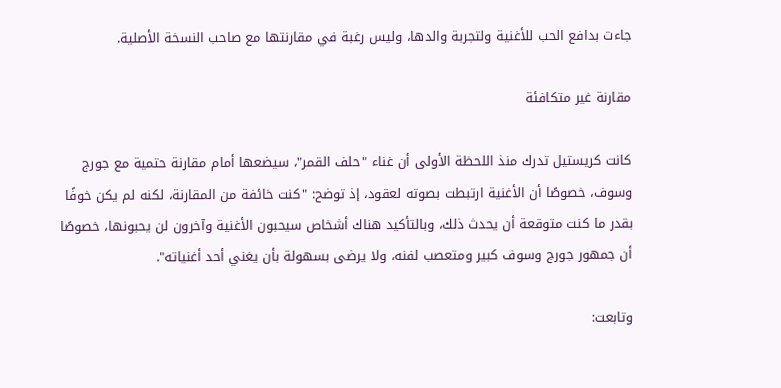جاءت بدافع الحب للأغنية ولتجربة والدها، وليس رغبة في مقارنتها مع صاحب النسخة الأصلية.

مقارنة غير متكافئة

كانت كريستيل تدرك منذ اللحظة الأولى أن غناء "حلف القمر"، سيضعها أمام مقارنة حتمية مع جورج وسوف، خصوصًا أن الأغنية ارتبطت بصوته لعقود، إذ توضح: "كنت خائفة من المقارنة، لكنه لم يكن خوفًا بقدر ما كنت متوقعة أن يحدث ذلك، وبالتأكيد هناك أشخاص سيحبون الأغنية وآخرون لن يحبونها، خصوصًا أن جمهور جورج وسوف كبير ومتعصب لفنه، ولا يرضى بسهولة بأن يغني أحد أغنياته".

وتابعت: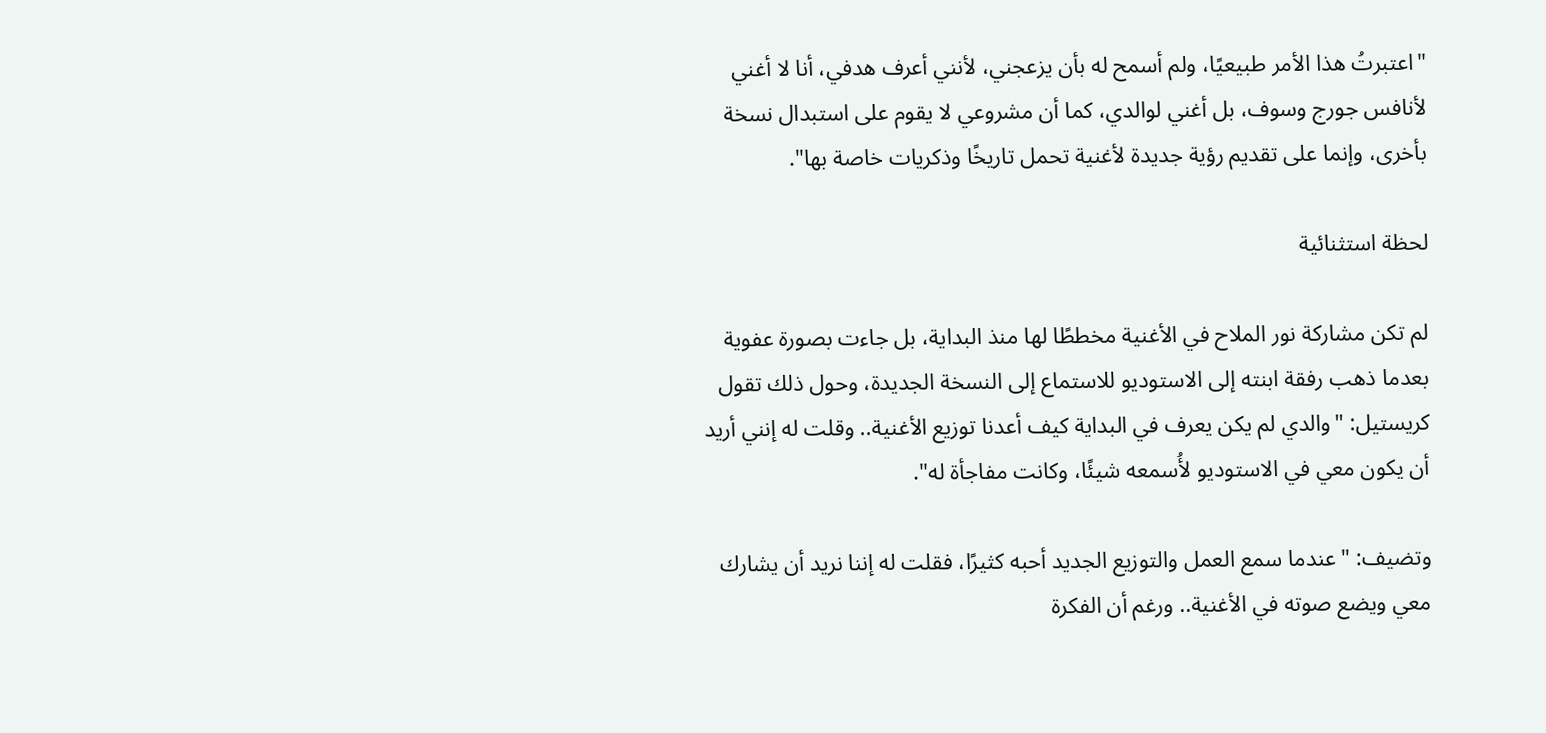"اعتبرتُ هذا الأمر طبيعيًا، ولم أسمح له بأن يزعجني، لأنني أعرف هدفي، أنا لا أغني لأنافس جورج وسوف، بل أغني لوالدي، كما أن مشروعي لا يقوم على استبدال نسخة بأخرى، وإنما على تقديم رؤية جديدة لأغنية تحمل تاريخًا وذكريات خاصة بها".

لحظة استثنائية

لم تكن مشاركة نور الملاح في الأغنية مخططًا لها منذ البداية، بل جاءت بصورة عفوية بعدما ذهب رفقة ابنته إلى الاستوديو للاستماع إلى النسخة الجديدة، وحول ذلك تقول كريستيل: "والدي لم يكن يعرف في البداية كيف أعدنا توزيع الأغنية.. وقلت له إنني أريد أن يكون معي في الاستوديو لأُسمعه شيئًا، وكانت مفاجأة له".

وتضيف: "عندما سمع العمل والتوزيع الجديد أحبه كثيرًا، فقلت له إننا نريد أن يشارك معي ويضع صوته في الأغنية.. ورغم أن الفكرة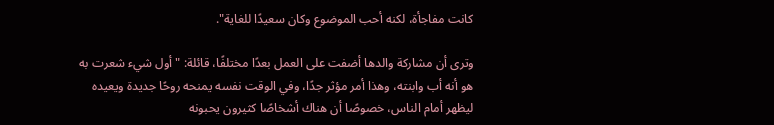كانت مفاجأة، لكنه أحب الموضوع وكان سعيدًا للغاية".

وترى أن مشاركة والدها أضفت على العمل بعدًا مختلفًا، قائلة: "أول شيء شعرت به هو أنه أب وابنته، وهذا أمر مؤثر جدًا، وفي الوقت نفسه يمنحه روحًا جديدة ويعيده ليظهر أمام الناس، خصوصًا أن هناك أشخاصًا كثيرون يحبونه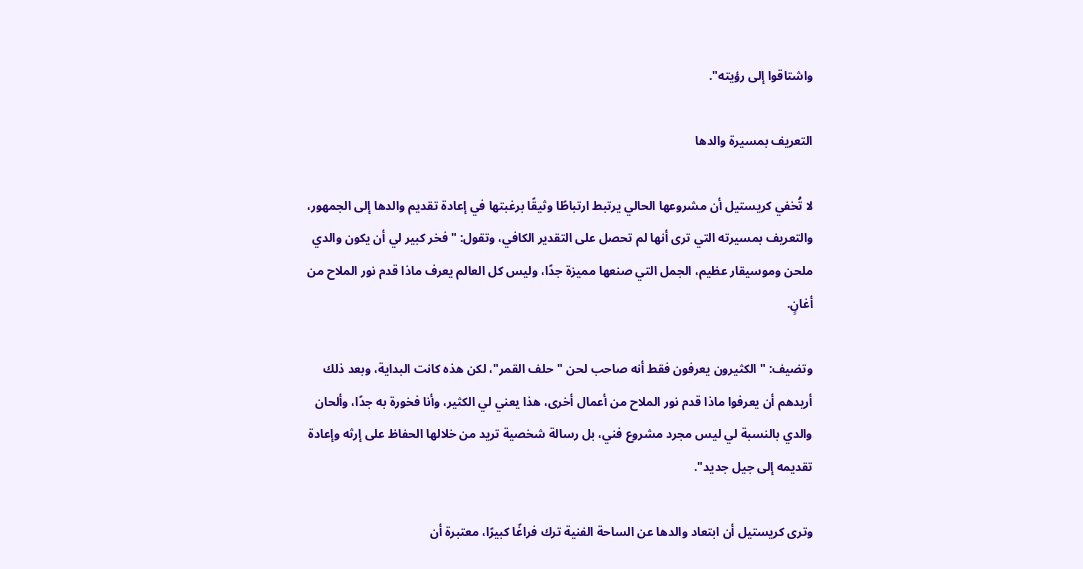واشتاقوا إلى رؤيته".

التعريف بمسيرة والدها

لا تُخفي كريستيل أن مشروعها الحالي يرتبط ارتباطًا وثيقًا برغبتها في إعادة تقديم والدها إلى الجمهور، والتعريف بمسيرته التي ترى أنها لم تحصل على التقدير الكافي، وتقول: "فخر كبير لي أن يكون والدي ملحن وموسيقار عظيم، الجمل التي صنعها مميزة جدًا، وليس كل العالم يعرف ماذا قدم نور الملاح من أغانٍ.

وتضيف: "الكثيرون يعرفون فقط أنه صاحب لحن "حلف القمر"، لكن هذه كانت البداية، وبعد ذلك أريدهم أن يعرفوا ماذا قدم نور الملاح من أعمال أخرى، هذا يعني لي الكثير، وأنا فخورة به جدًا، وألحان والدي بالنسبة لي ليس مجرد مشروع فني، بل رسالة شخصية تريد من خلالها الحفاظ على إرثه وإعادة تقديمه إلى جيل جديد".

وترى كريستيل أن ابتعاد والدها عن الساحة الفنية ترك فراغًا كبيرًا، معتبرة أن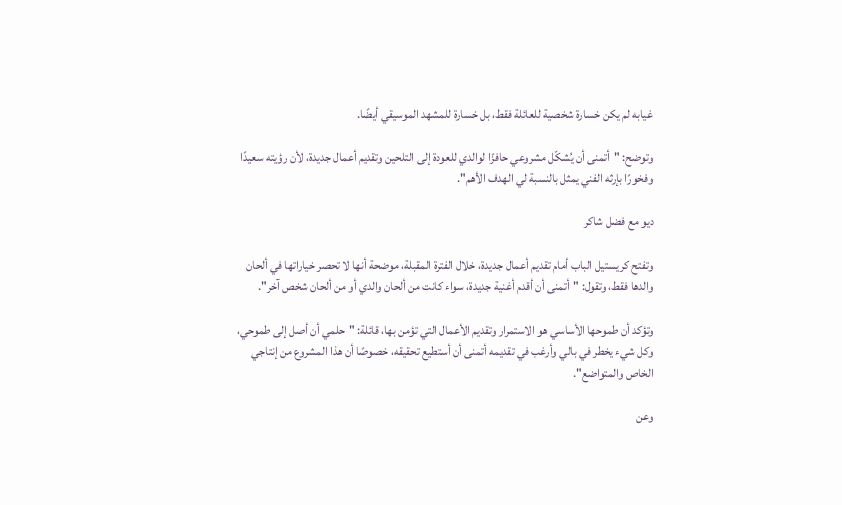غيابه لم يكن خسارة شخصية للعائلة فقط، بل خسارة للمشهد الموسيقي أيضًا.

وتوضح: "أتمنى أن يُشكّل مشروعي حافزًا لوالدي للعودة إلى التلحين وتقديم أعمال جديدة، لأن رؤيته سعيدًا وفخورًا بإرثه الفني يمثل بالنسبة لي الهدف الأهم".

ديو مع فضل شاكر

وتفتح كريستيل الباب أمام تقديم أعمال جديدة، خلال الفترة المقبلة، موضحة أنها لا تحصر خياراتها في ألحان والدها فقط، وتقول: "أتمنى أن أقدم أغنية جديدة، سواء كانت من ألحان والدي أو من ألحان شخص آخر".

وتؤكد أن طموحها الأساسي هو الاستمرار وتقديم الأعمال التي تؤمن بها، قائلة: "حلمي أن أصل إلى طموحي، وكل شيء يخطر في بالي وأرغب في تقديمه أتمنى أن أستطيع تحقيقه، خصوصًا أن هذا المشروع من إنتاجي الخاص والمتواضع".

وعن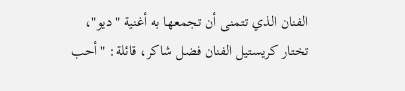الفنان الذي تتمنى أن تجمعها به أغنية "ديو"، تختار كريستيل الفنان فضل شاكر، قائلة: "أحب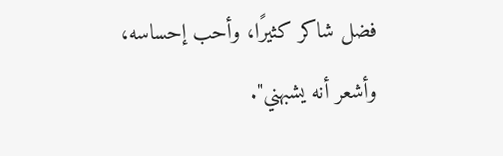فضل شاكر كثيرًا، وأحب إحساسه، وأشعر أنه يشبهني".